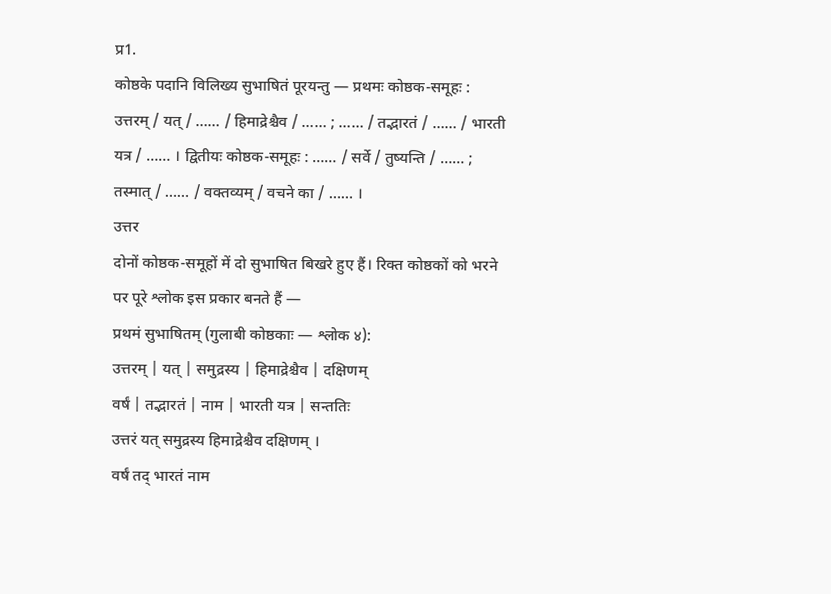प्र1.
कोष्ठके पदानि विलिख्य सुभाषितं पूरयन्तु — प्रथमः कोष्ठक-समूहः : उत्तरम् / यत् / …… / हिमाद्रेश्चैव / …… ; …… / तद्भारतं / …… / भारती यत्र / …… । द्वितीयः कोष्ठक-समूहः : …… / सर्वे / तुष्यन्ति / …… ; तस्मात् / …… / वक्तव्यम् / वचने का / …… ।
उत्तर
दोनों कोष्ठक-समूहों में दो सुभाषित बिखरे हुए हैं। रिक्त कोष्ठकों को भरने पर पूरे श्लोक इस प्रकार बनते हैं —
प्रथमं सुभाषितम् (गुलाबी कोष्ठकाः — श्लोक ४):
उत्तरम् | यत् | समुद्रस्य | हिमाद्रेश्चैव | दक्षिणम्
वर्षं | तद्भारतं | नाम | भारती यत्र | सन्ततिः
उत्तरं यत् समुद्रस्य हिमाद्रेश्चैव दक्षिणम् ।
वर्षं तद् भारतं नाम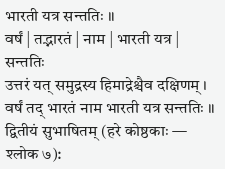भारती यत्र सन्ततिः ॥
वर्षं | तद्भारतं | नाम | भारती यत्र | सन्ततिः
उत्तरं यत् समुद्रस्य हिमाद्रेश्चैव दक्षिणम् ।
वर्षं तद् भारतं नाम भारती यत्र सन्ततिः ॥
द्वितीयं सुभाषितम् (हरे कोष्ठकाः — श्लोक ७):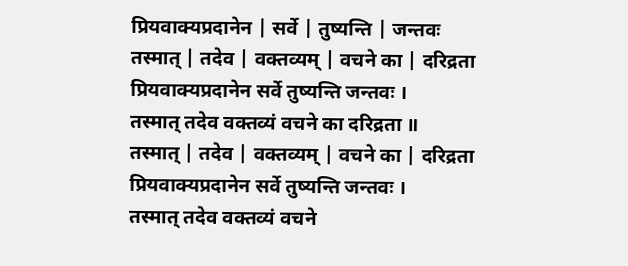प्रियवाक्यप्रदानेन | सर्वे | तुष्यन्ति | जन्तवः
तस्मात् | तदेव | वक्तव्यम् | वचने का | दरिद्रता
प्रियवाक्यप्रदानेन सर्वे तुष्यन्ति जन्तवः ।
तस्मात् तदेव वक्तव्यं वचने का दरिद्रता ॥
तस्मात् | तदेव | वक्तव्यम् | वचने का | दरिद्रता
प्रियवाक्यप्रदानेन सर्वे तुष्यन्ति जन्तवः ।
तस्मात् तदेव वक्तव्यं वचने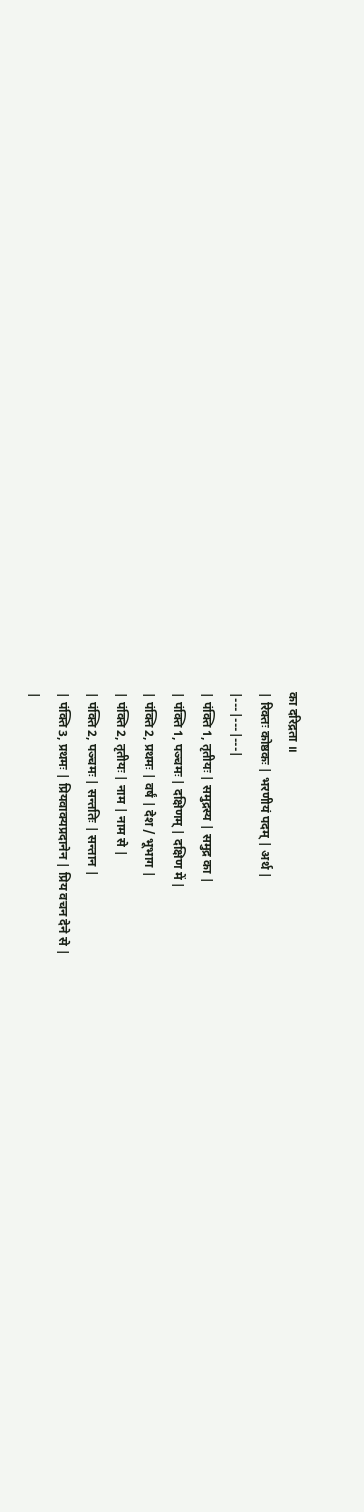का दरिद्रता ॥
| रिक्तः कोष्ठकः | भरणीयं पदम् | अर्थ |
|---|---|---|
| पंक्ति 1, तृतीयः | समुद्रस्य | समुद्र का |
| पंक्ति 1, पञ्चमः | दक्षिणम् | दक्षिण में |
| पंक्ति 2, प्रथमः | वर्षं | देश / भूभाग |
| पंक्ति 2, तृतीयः | नाम | नाम से |
| पंक्ति 2, पञ्चमः | सन्ततिः | सन्तान |
| पंक्ति 3, प्रथमः | प्रियवाक्यप्रदानेन | प्रिय वचन देने से |
|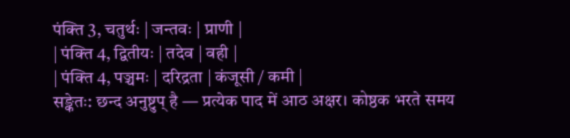पंक्ति 3, चतुर्थः | जन्तवः | प्राणी |
| पंक्ति 4, द्वितीयः | तदेव | वही |
| पंक्ति 4, पञ्चमः | दरिद्रता | कंजूसी / कमी |
सङ्केतः: छन्द अनुष्टुप् है — प्रत्येक पाद में आठ अक्षर। कोष्ठक भरते समय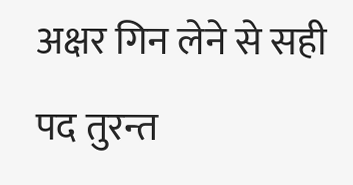अक्षर गिन लेने से सही पद तुरन्त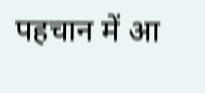पहचान में आ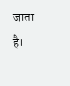जाता है।